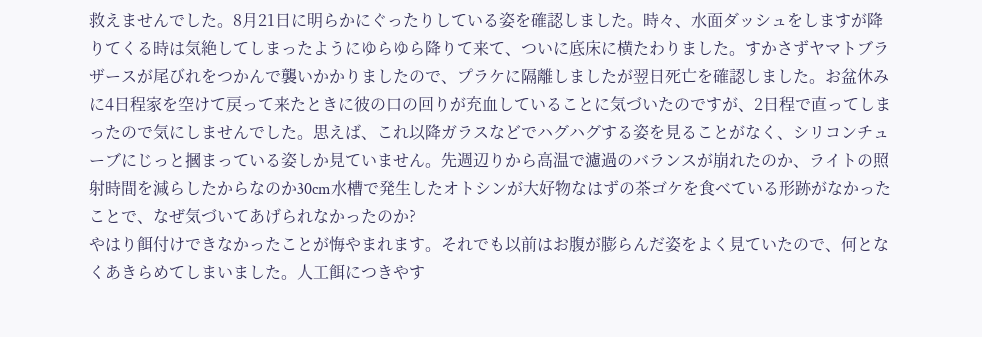救えませんでした。8月21日に明らかにぐったりしている姿を確認しました。時々、水面ダッシュをしますが降りてくる時は気絶してしまったようにゆらゆら降りて来て、ついに底床に横たわりました。すかさずヤマトブラザースが尾びれをつかんで襲いかかりましたので、プラケに隔離しましたが翌日死亡を確認しました。お盆休みに4日程家を空けて戻って来たときに彼の口の回りが充血していることに気づいたのですが、2日程で直ってしまったので気にしませんでした。思えば、これ以降ガラスなどでハグハグする姿を見ることがなく、シリコンチューブにじっと摑まっている姿しか見ていません。先週辺りから高温で濾過のバランスが崩れたのか、ライトの照射時間を減らしたからなのか30cm水槽で発生したオトシンが大好物なはずの茶ゴケを食べている形跡がなかったことで、なぜ気づいてあげられなかったのか?
やはり餌付けできなかったことが悔やまれます。それでも以前はお腹が膨らんだ姿をよく見ていたので、何となくあきらめてしまいました。人工餌につきやす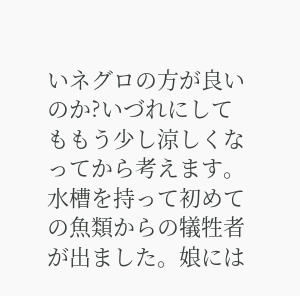いネグロの方が良いのか?いづれにしてももう少し涼しくなってから考えます。
水槽を持って初めての魚類からの犠牲者が出ました。娘には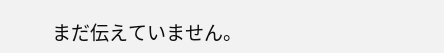まだ伝えていません。